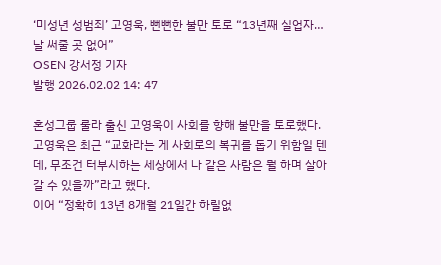‘미성년 성범죄’ 고영욱, 뻔뻔한 불만 토로 “13년째 실업자…날 써줄 곳 없어”
OSEN 강서정 기자
발행 2026.02.02 14: 47

혼성그룹 룰라 출신 고영욱이 사회를 향해 불만을 토로했다.
고영욱은 최근 “교화라는 게 사회로의 복귀를 돕기 위함일 텐데, 무조건 터부시하는 세상에서 나 같은 사람은 뭘 하며 살아갈 수 있을까”라고 했다.
이어 “정확히 13년 8개월 21일간 하릴없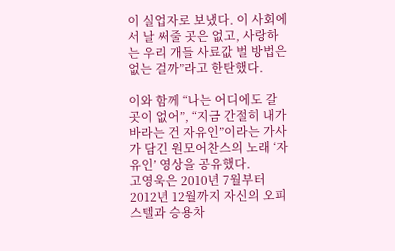이 실업자로 보냈다. 이 사회에서 날 써줄 곳은 없고, 사랑하는 우리 개들 사료값 벌 방법은 없는 걸까”라고 한탄했다.

이와 함께 “나는 어디에도 갈 곳이 없어”, “지금 간절히 내가 바라는 건 자유인”이라는 가사가 담긴 원모어찬스의 노래 ‘자유인’ 영상을 공유했다.
고영욱은 2010년 7월부터 2012년 12월까지 자신의 오피스텔과 승용차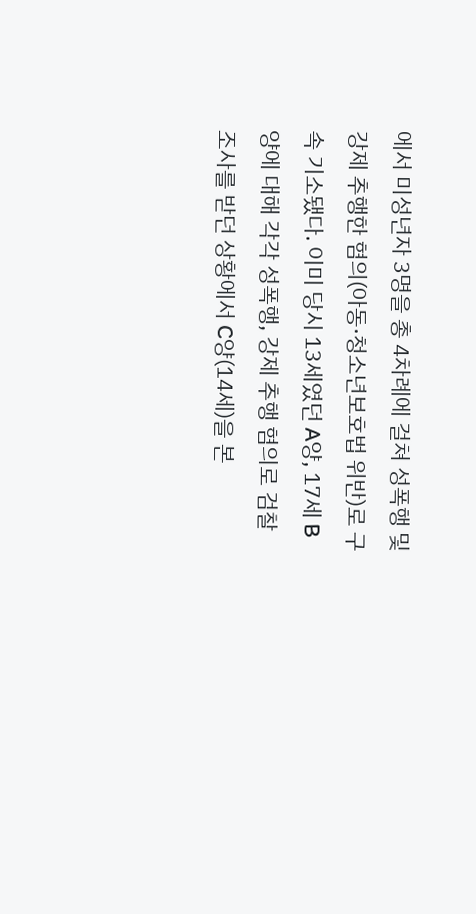에서 미성년자 3명을 총 4차례에 걸쳐 성폭행 및 강제 추행한 혐의(아동·청소년보호법 위반)로 구속 기소됐다. 이미 당시 13세였던 A양, 17세 B양에 대해 각각 성폭행, 강제 추행 혐의로 검찰 조사를 받던 상황에서 C양(14세)을 본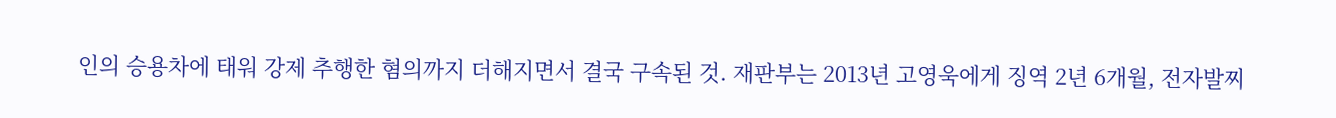인의 승용차에 태워 강제 추행한 혐의까지 더해지면서 결국 구속된 것. 재판부는 2013년 고영욱에게 징역 2년 6개월, 전자발찌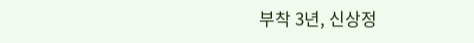부착 3년, 신상정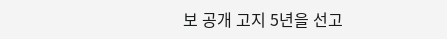보 공개 고지 5년을 선고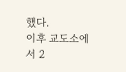했다.
이후 교도소에서 2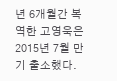년 6개월간 복역한 고영욱은 2015년 7월 만기 출소했다.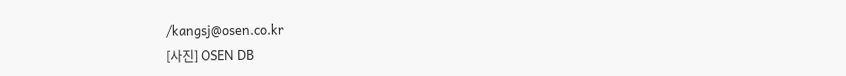/kangsj@osen.co.kr
[사진] OSEN DB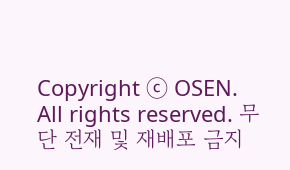Copyright ⓒ OSEN. All rights reserved. 무단 전재 및 재배포 금지